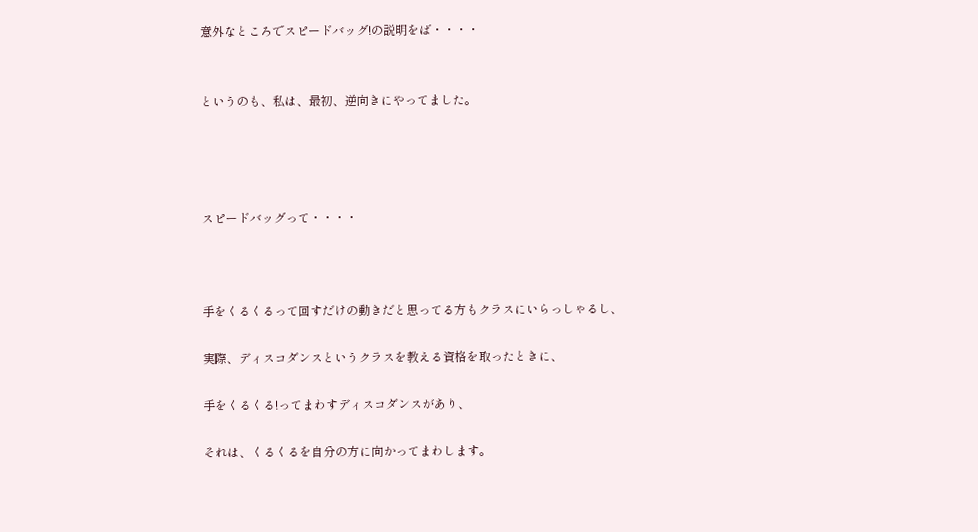意外なところでスピードバッグ!の説明をば・・・・


というのも、私は、最初、逆向きにやってました。




スピードバッグって・・・・



手をくるくるって回すだけの動きだと思ってる方もクラスにいらっしゃるし、

実際、ディスコダンスというクラスを教える資格を取ったときに、

手をくるくる!ってまわすディスコダンスがあり、

それは、くるくるを自分の方に向かってまわします。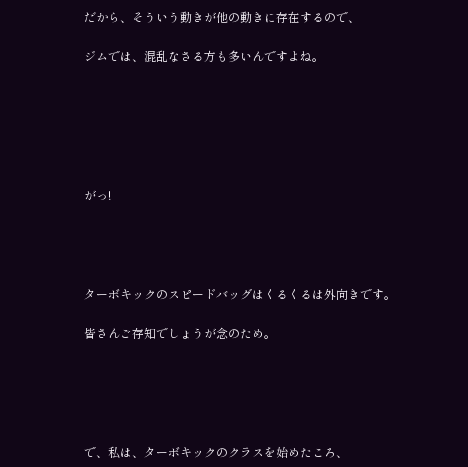だから、そういう動きが他の動きに存在するので、

ジムでは、混乱なさる方も多いんですよね。






がっ!




ターボキックのスピードバッグはくるくるは外向きです。

皆さんご存知でしょうが念のため。





で、私は、ターボキックのクラスを始めたころ、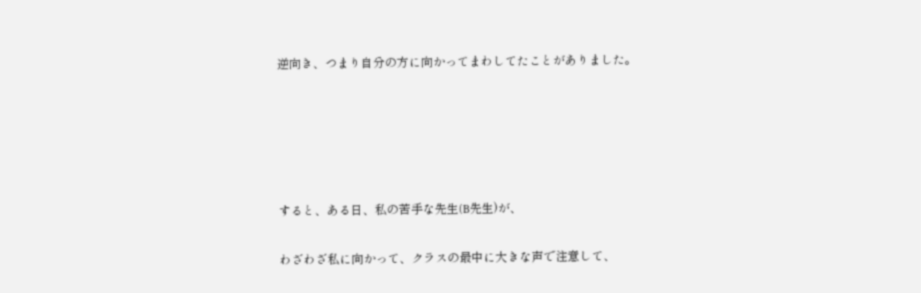逆向き、つまり自分の方に向かってまわしてたことがありました。





すると、ある日、私の苦手な先生(B先生)が、

わざわざ私に向かって、クラスの最中に大きな声で注意して、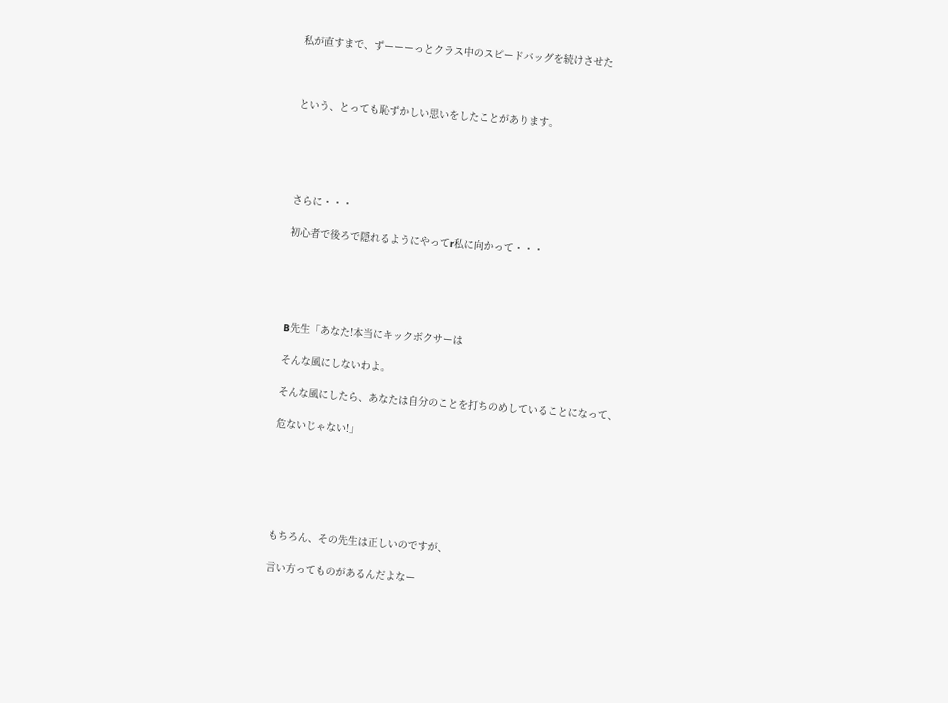私が直すまで、ずーーーっとクラス中のスピードバッグを続けさせた



という、とっても恥ずかしい思いをしたことがあります。





さらに・・・

初心者で後ろで隠れるようにやってr私に向かって・・・





B先生「あなた!本当にキックボクサーは

そんな風にしないわよ。

そんな風にしたら、あなたは自分のことを打ちのめしていることになって、

危ないじゃない!」






もちろん、その先生は正しいのですが、

言い方ってものがあるんだよなー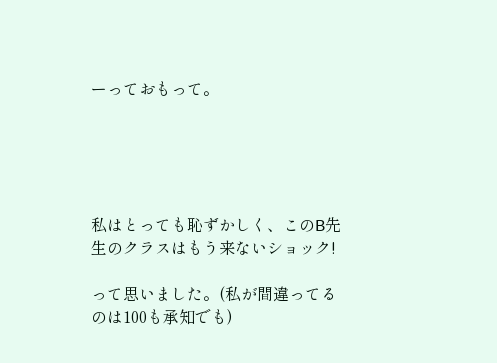ーっておもって。





私はとっても恥ずかしく、このB先生のクラスはもう来ないショック!

って思いました。(私が間違ってるのは100も承知でも)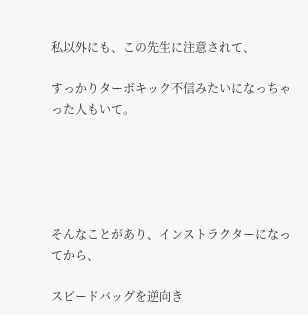私以外にも、この先生に注意されて、

すっかりターボキック不信みたいになっちゃった人もいて。





そんなことがあり、インストラクターになってから、

スピードバッグを逆向き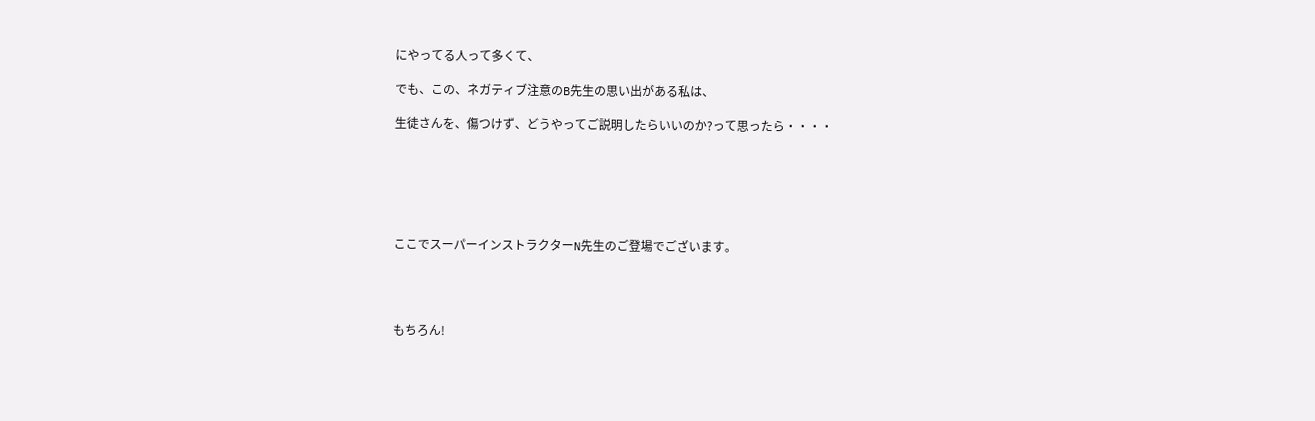にやってる人って多くて、

でも、この、ネガティブ注意のB先生の思い出がある私は、

生徒さんを、傷つけず、どうやってご説明したらいいのか?って思ったら・・・・






ここでスーパーインストラクターN先生のご登場でございます。




もちろん!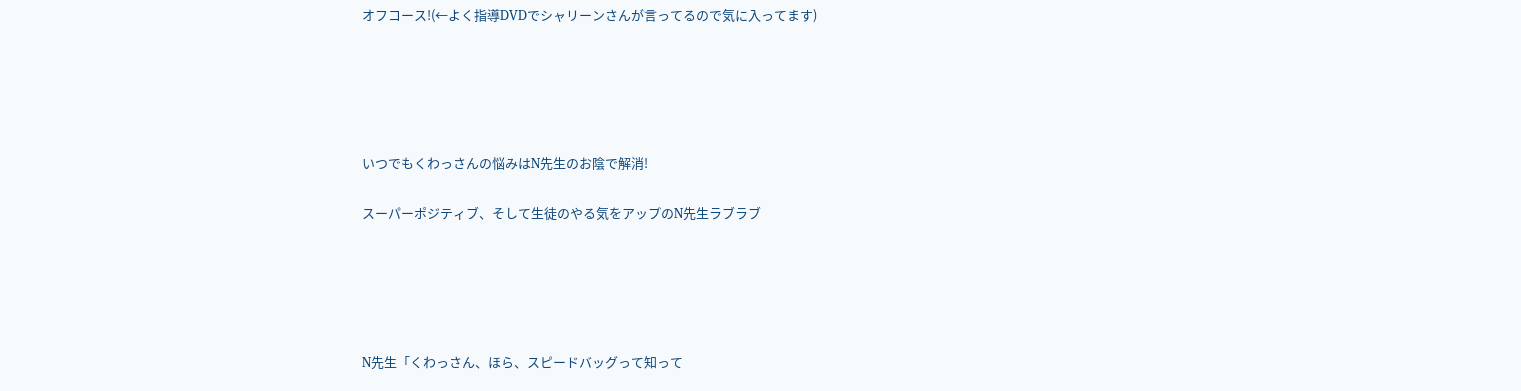オフコース!(←よく指導DVDでシャリーンさんが言ってるので気に入ってます)





いつでもくわっさんの悩みはN先生のお陰で解消!

スーパーポジティブ、そして生徒のやる気をアップのN先生ラブラブ





N先生「くわっさん、ほら、スピードバッグって知って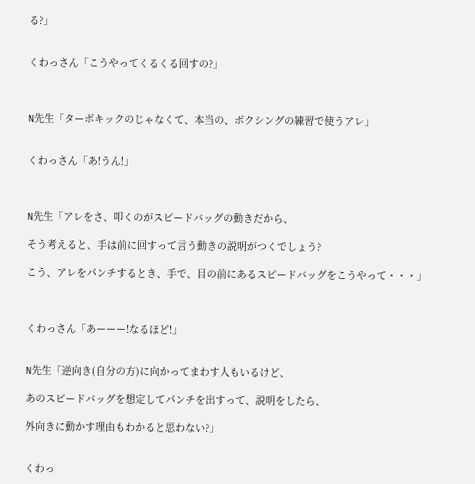る?」


くわっさん「こうやってくるくる回すの?」



N先生「ターボキックのじゃなくて、本当の、ボクシングの練習で使うアレ」


くわっさん「あ!うん!」



N先生「アレをさ、叩くのがスピードバッグの動きだから、

そう考えると、手は前に回すって言う動きの説明がつくでしょう?

こう、アレをパンチするとき、手で、目の前にあるスピードバッグをこうやって・・・」



くわっさん「あーーー!なるほど!」


N先生「逆向き(自分の方)に向かってまわす人もいるけど、

あのスピードバッグを想定してパンチを出すって、説明をしたら、

外向きに動かす理由もわかると思わない?」


くわっ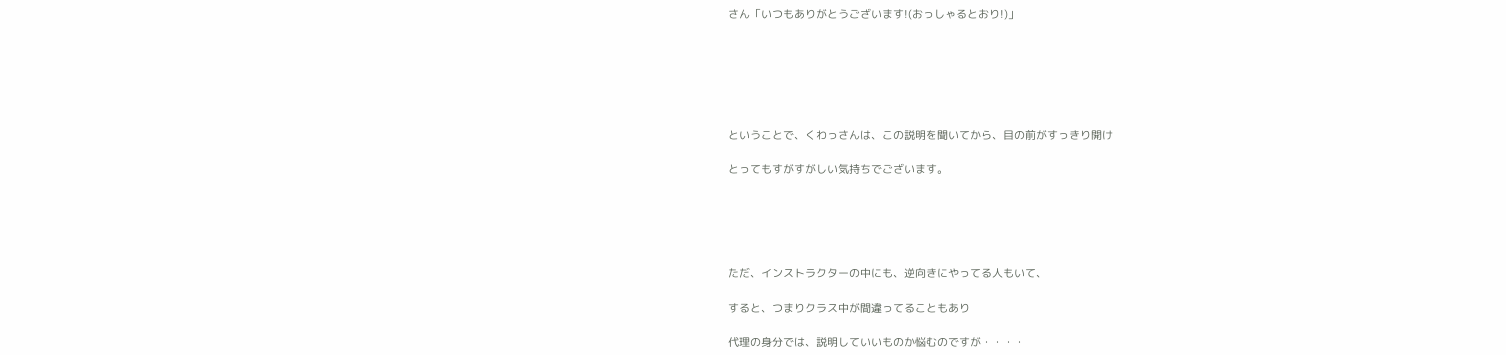さん「いつもありがとうございます!(おっしゃるとおり!)」






ということで、くわっさんは、この説明を聞いてから、目の前がすっきり開け

とってもすがすがしい気持ちでございます。





ただ、インストラクターの中にも、逆向きにやってる人もいて、

すると、つまりクラス中が間違ってることもあり

代理の身分では、説明していいものか悩むのですが・・・・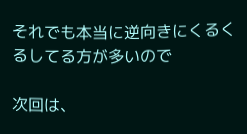それでも本当に逆向きにくるくるしてる方が多いので

次回は、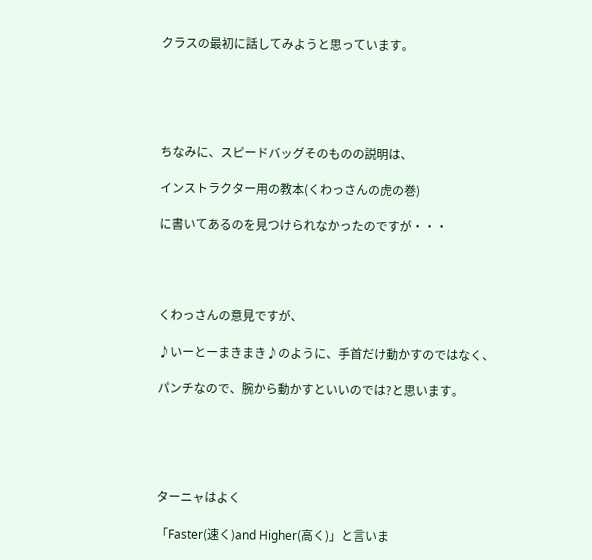クラスの最初に話してみようと思っています。





ちなみに、スピードバッグそのものの説明は、

インストラクター用の教本(くわっさんの虎の巻)

に書いてあるのを見つけられなかったのですが・・・




くわっさんの意見ですが、

♪いーとーまきまき♪のように、手首だけ動かすのではなく、

パンチなので、腕から動かすといいのでは?と思います。





ターニャはよく

「Faster(速く)and Higher(高く)」と言いま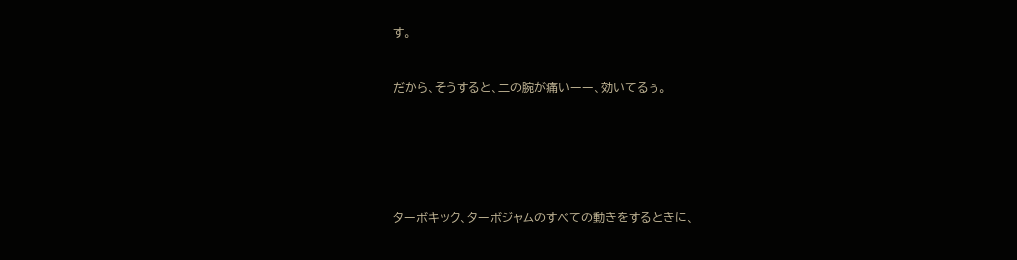す。


だから、そうすると、二の腕が痛いーー、効いてるぅ。






ターボキック、ターボジャムのすべての動きをするときに、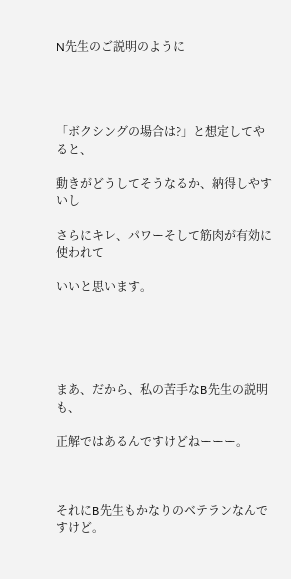N先生のご説明のように




「ボクシングの場合は?」と想定してやると、

動きがどうしてそうなるか、納得しやすいし

さらにキレ、パワーそして筋肉が有効に使われて

いいと思います。





まあ、だから、私の苦手なB先生の説明も、

正解ではあるんですけどねーーー。



それにB先生もかなりのベテランなんですけど。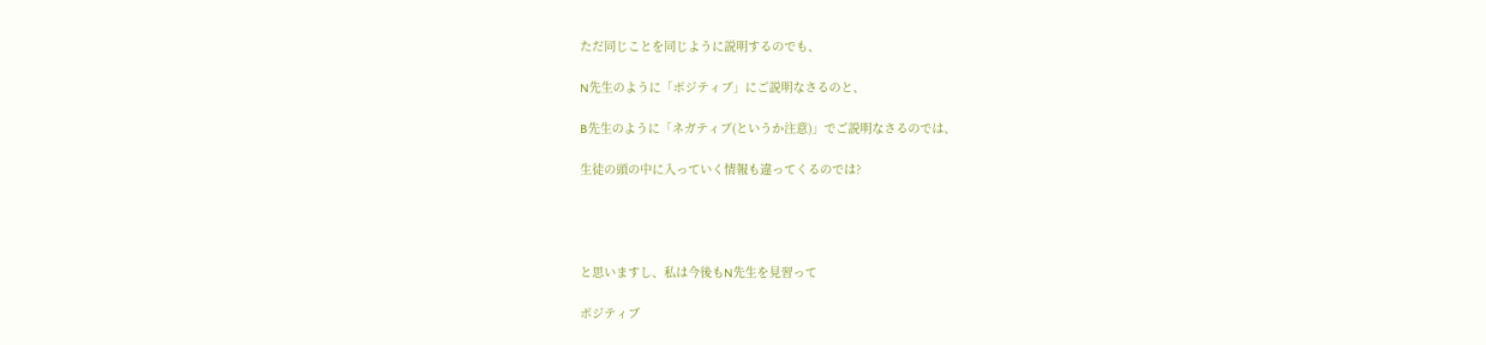ただ同じことを同じように説明するのでも、

N先生のように「ポジティブ」にご説明なさるのと、

B先生のように「ネガティブ(というか注意)」でご説明なさるのでは、

生徒の頭の中に入っていく情報も違ってくるのでは?




と思いますし、私は今後もN先生を見習って

ポジティブ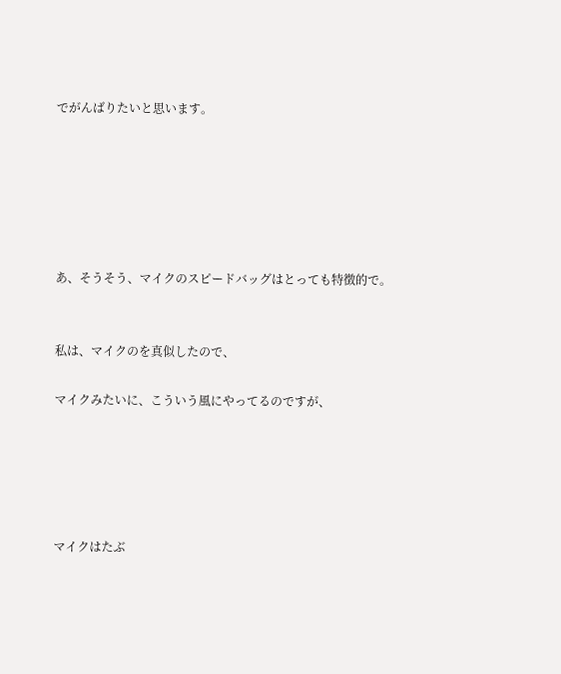でがんばりたいと思います。






あ、そうそう、マイクのスピードバッグはとっても特徴的で。


私は、マイクのを真似したので、

マイクみたいに、こういう風にやってるのですが、





マイクはたぶ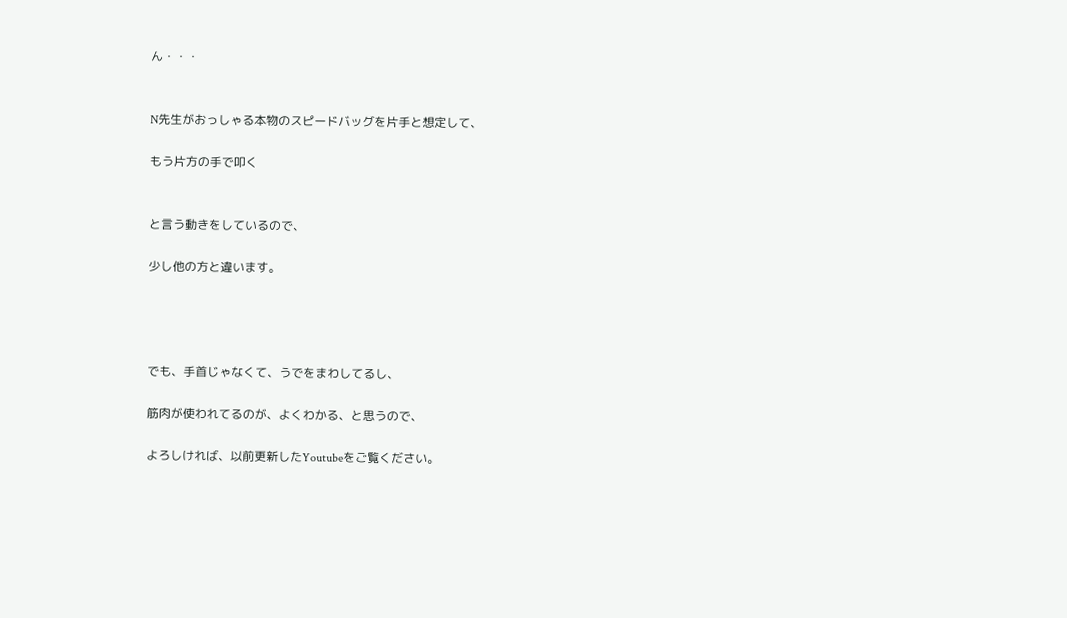ん・・・


N先生がおっしゃる本物のスピードバッグを片手と想定して、

もう片方の手で叩く


と言う動きをしているので、

少し他の方と違います。




でも、手首じゃなくて、うでをまわしてるし、

筋肉が使われてるのが、よくわかる、と思うので、

よろしければ、以前更新したYoutubeをご覧ください。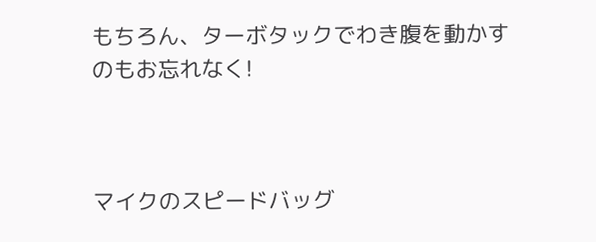もちろん、ターボタックでわき腹を動かすのもお忘れなく!



マイクのスピードバッグ